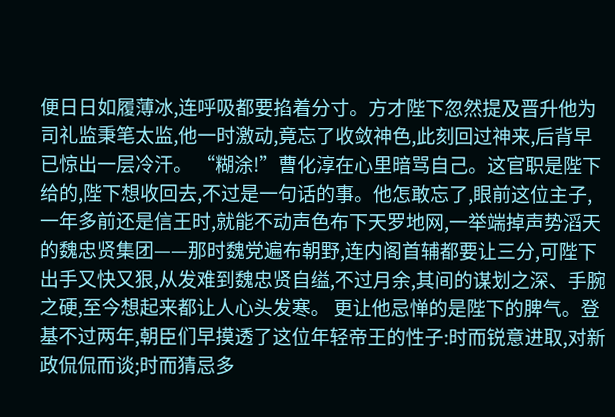便日日如履薄冰,连呼吸都要掐着分寸。方才陛下忽然提及晋升他为司礼监秉笔太监,他一时激动,竟忘了收敛神色,此刻回过神来,后背早已惊出一层冷汗。 “糊涂!”曹化淳在心里暗骂自己。这官职是陛下给的,陛下想收回去,不过是一句话的事。他怎敢忘了,眼前这位主子,一年多前还是信王时,就能不动声色布下天罗地网,一举端掉声势滔天的魏忠贤集团——那时魏党遍布朝野,连内阁首辅都要让三分,可陛下出手又快又狠,从发难到魏忠贤自缢,不过月余,其间的谋划之深、手腕之硬,至今想起来都让人心头发寒。 更让他忌惮的是陛下的脾气。登基不过两年,朝臣们早摸透了这位年轻帝王的性子:时而锐意进取,对新政侃侃而谈;时而猜忌多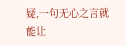疑,一句无心之言就能让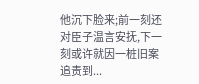他沉下脸来;前一刻还对臣子温言安抚,下一刻或许就因一桩旧案追责到...